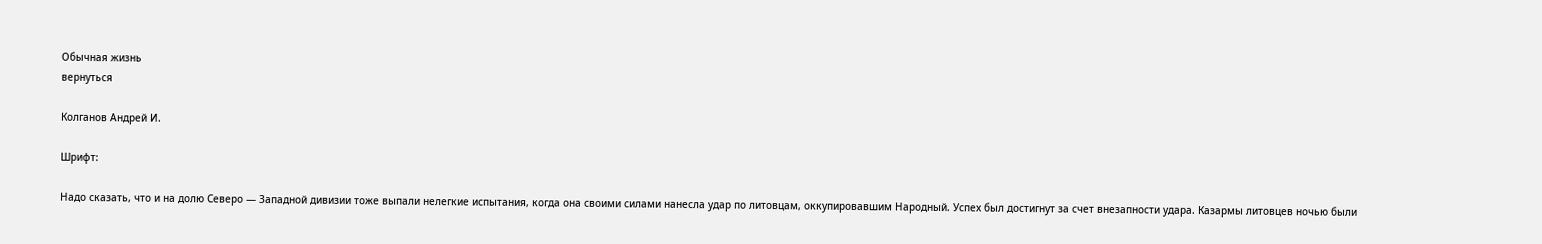Обычная жизнь
вернуться

Колганов Андрей И.

Шрифт:

Надо сказать, что и на долю Северо — Западной дивизии тоже выпали нелегкие испытания, когда она своими силами нанесла удар по литовцам, оккупировавшим Народный. Успех был достигнут за счет внезапности удара. Казармы литовцев ночью были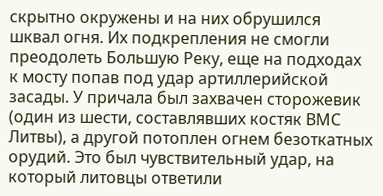скрытно окружены и на них обрушился шквал огня. Их подкрепления не смогли преодолеть Большую Реку, еще на подходах к мосту попав под удар артиллерийской засады. У причала был захвачен сторожевик (один из шести, составлявших костяк ВМС Литвы), а другой потоплен огнем безоткатных орудий. Это был чувствительный удар, на который литовцы ответили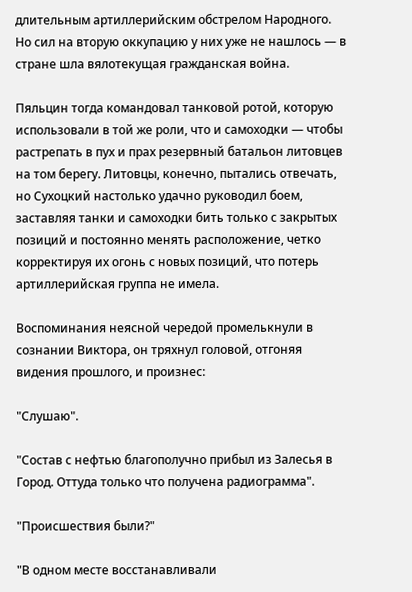длительным артиллерийским обстрелом Народного. Но сил на вторую оккупацию у них уже не нашлось — в стране шла вялотекущая гражданская война.

Пяльцин тогда командовал танковой ротой, которую использовали в той же роли, что и самоходки — чтобы растрепать в пух и прах резервный батальон литовцев на том берегу. Литовцы, конечно, пытались отвечать, но Сухоцкий настолько удачно руководил боем, заставляя танки и самоходки бить только с закрытых позиций и постоянно менять расположение, четко корректируя их огонь с новых позиций, что потерь артиллерийская группа не имела.

Воспоминания неясной чередой промелькнули в сознании Виктора, он тряхнул головой, отгоняя видения прошлого, и произнес:

"Слушаю".

"Состав с нефтью благополучно прибыл из Залесья в Город. Оттуда только что получена радиограмма".

"Происшествия были?"

"В одном месте восстанавливали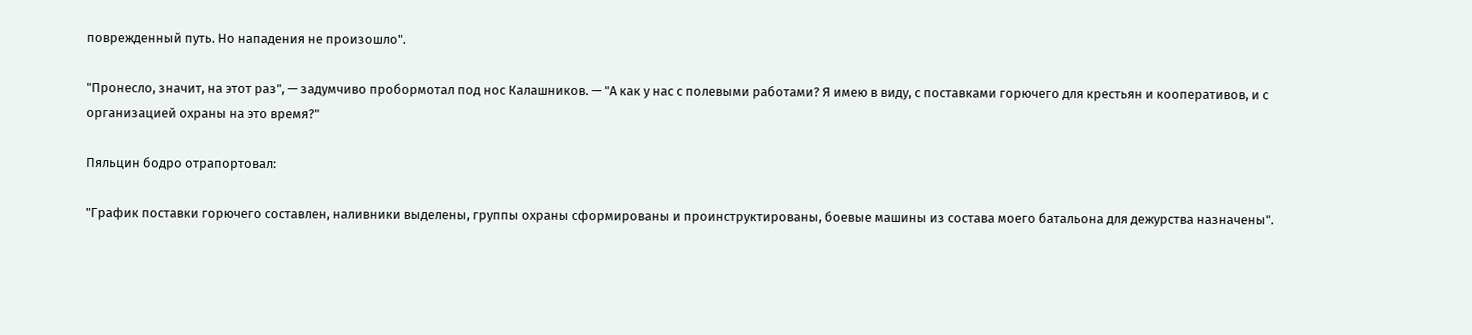поврежденный путь. Но нападения не произошло".

"Пронесло, значит, на этот раз", — задумчиво пробормотал под нос Калашников. — "А как у нас с полевыми работами? Я имею в виду, с поставками горючего для крестьян и кооперативов, и с организацией охраны на это время?"

Пяльцин бодро отрапортовал:

"График поставки горючего составлен, наливники выделены, группы охраны сформированы и проинструктированы, боевые машины из состава моего батальона для дежурства назначены".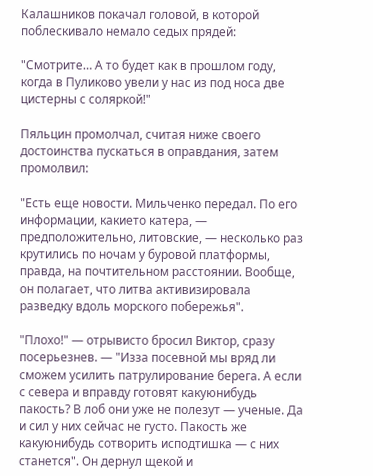Калашников покачал головой, в которой поблескивало немало седых прядей:

"Смотрите… А то будет как в прошлом году, когда в Пуликово увели у нас из под носа две цистерны с соляркой!"

Пяльцин промолчал, считая ниже своего достоинства пускаться в оправдания, затем промолвил:

"Есть еще новости. Мильченко передал. По его информации, какието катера, — предположительно, литовские, — несколько раз крутились по ночам у буровой платформы, правда, на почтительном расстоянии. Вообще, он полагает, что литва активизировала разведку вдоль морского побережья".

"Плохо!" — отрывисто бросил Виктор, сразу посерьезнев. — "Изза посевной мы вряд ли сможем усилить патрулирование берега. А если с севера и вправду готовят какуюнибудь пакость? В лоб они уже не полезут — ученые. Да и сил у них сейчас не густо. Пакость же какуюнибудь сотворить исподтишка — с них станется". Он дернул щекой и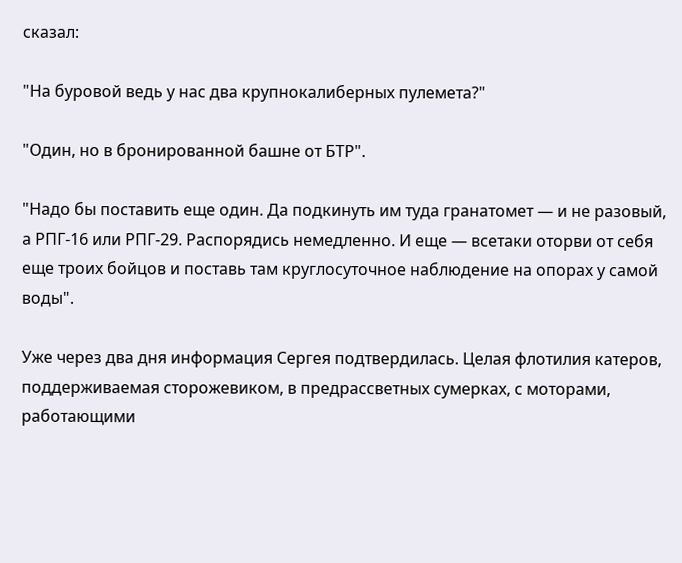сказал:

"На буровой ведь у нас два крупнокалиберных пулемета?"

"Один, но в бронированной башне от БТР".

"Надо бы поставить еще один. Да подкинуть им туда гранатомет — и не разовый, а РПГ-16 или РПГ-29. Распорядись немедленно. И еще — всетаки оторви от себя еще троих бойцов и поставь там круглосуточное наблюдение на опорах у самой воды".

Уже через два дня информация Сергея подтвердилась. Целая флотилия катеров, поддерживаемая сторожевиком, в предрассветных сумерках, с моторами, работающими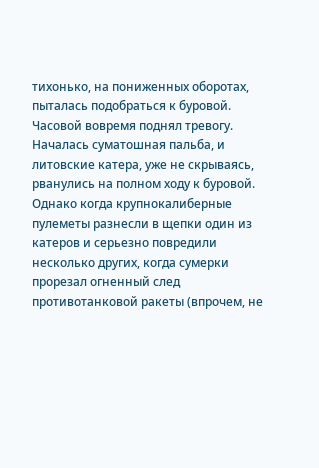тихонько, на пониженных оборотах, пыталась подобраться к буровой. Часовой вовремя поднял тревогу. Началась суматошная пальба, и литовские катера, уже не скрываясь, рванулись на полном ходу к буровой. Однако когда крупнокалиберные пулеметы разнесли в щепки один из катеров и серьезно повредили несколько других, когда сумерки прорезал огненный след противотанковой ракеты (впрочем, не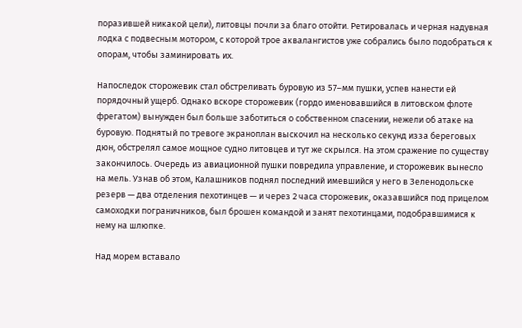поразившей никакой цели), литовцы почли за благо отойти. Ретировалась и черная надувная лодка с подвесным мотором, с которой трое аквалангистов уже собрались было подобраться к опорам, чтобы заминировать их.

Напоследок сторожевик стал обстреливать буровую из 57–мм пушки, успев нанести ей порядочный ущерб. Однако вскоре сторожевик (гордо именовавшийся в литовском флоте фрегатом) вынужден был больше заботиться о собственном спасении, нежели об атаке на буровую. Поднятый по тревоге экраноплан выскочил на несколько секунд изза береговых дюн, обстрелял самое мощное судно литовцев и тут же скрылся. На этом сражение по существу закончилось. Очередь из авиационной пушки повредила управление, и сторожевик вынесло на мель. Узнав об этом, Калашников поднял последний имевшийся у него в Зеленодольске резерв — два отделения пехотинцев — и через 2 часа сторожевик, оказавшийся под прицелом самоходки пограничников, был брошен командой и занят пехотинцами, подобравшимися к нему на шлюпке.

Над морем вставало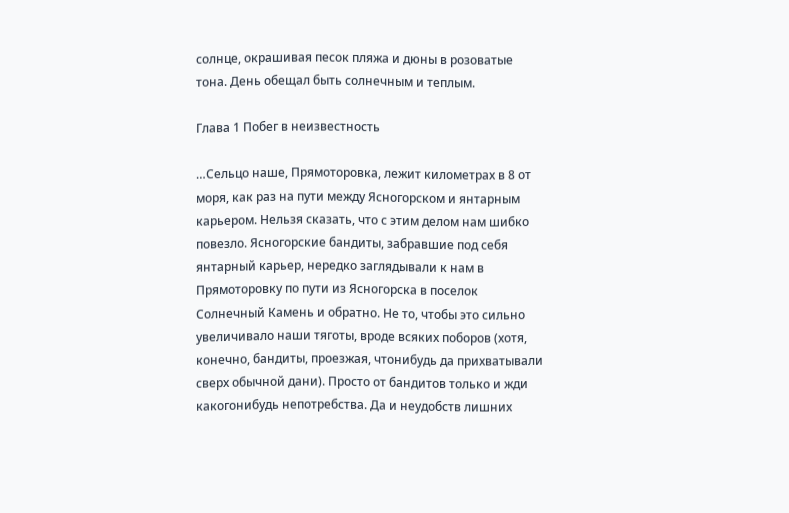солнце, окрашивая песок пляжа и дюны в розоватые тона. День обещал быть солнечным и теплым.

Глава 1 Побег в неизвестность

…Сельцо наше, Прямоторовка, лежит километрах в 8 от моря, как раз на пути между Ясногорском и янтарным карьером. Нельзя сказать, что с этим делом нам шибко повезло. Ясногорские бандиты, забравшие под себя янтарный карьер, нередко заглядывали к нам в Прямоторовку по пути из Ясногорска в поселок Солнечный Камень и обратно. Не то, чтобы это сильно увеличивало наши тяготы, вроде всяких поборов (хотя, конечно, бандиты, проезжая, чтонибудь да прихватывали сверх обычной дани). Просто от бандитов только и жди какогонибудь непотребства. Да и неудобств лишних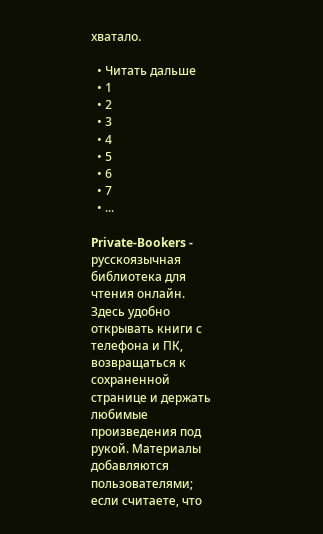хватало.

  • Читать дальше
  • 1
  • 2
  • 3
  • 4
  • 5
  • 6
  • 7
  • ...

Private-Bookers - русскоязычная библиотека для чтения онлайн. Здесь удобно открывать книги с телефона и ПК, возвращаться к сохраненной странице и держать любимые произведения под рукой. Материалы добавляются пользователями; если считаете, что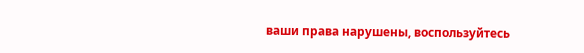ваши права нарушены, воспользуйтесь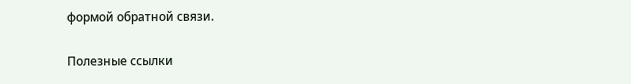формой обратной связи.

Полезные ссылки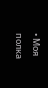• Моя полка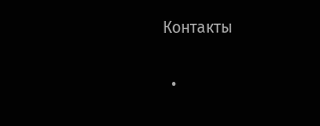Контакты

  •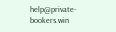help@private-bookers.win